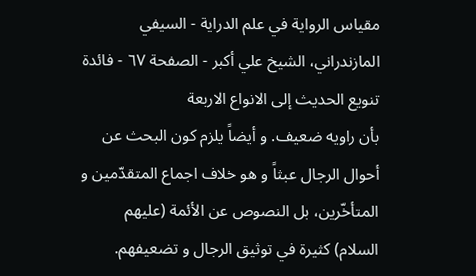مقياس الرواية في علم الدراية - السيفي المازندراني، الشيخ علي أكبر - الصفحة ٦٧ - فائدة تنويع الحديث إلى الانواع الاربعة
بأن راويه ضعيف. و أيضاً يلزم كون البحث عن أحوال الرجال عبثاً و هو خلاف اجماع المتقدّمين و المتأخّرين، بل النصوص عن الأئمة (عليهم السلام) كثيرة في توثيق الرجال و تضعيفهم.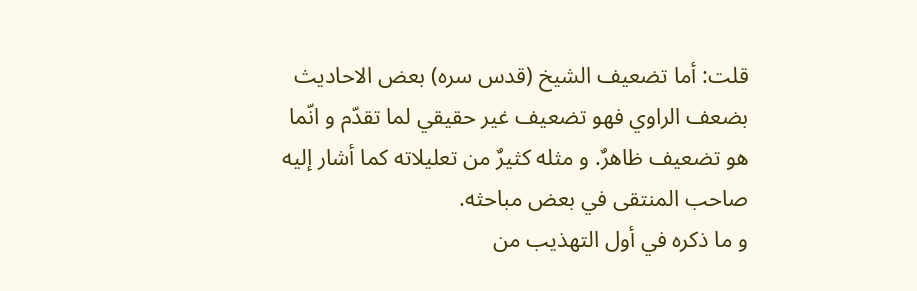قلت: أما تضعيف الشيخ (قدس سره) بعض الاحاديث بضعف الراوي فهو تضعيف غير حقيقي لما تقدّم و انّما هو تضعيف ظاهرٌ. و مثله كثيرٌ من تعليلاته كما أشار إليه صاحب المنتقى في بعض مباحثه.
و ما ذكره في أول التهذيب من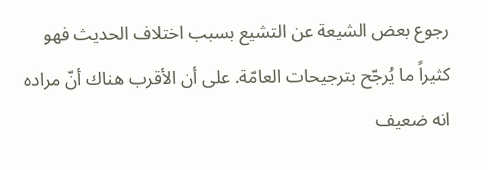رجوع بعض الشيعة عن التشيع بسبب اختلاف الحديث فهو كثيراً ما يُرجّح بترجيحات العامّة. على أن الأقرب هناك أنّ مراده انه ضعيف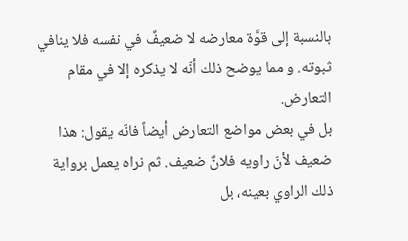بالنسبة إلى قوَّة معارضه لا ضعيفٌ في نفسه فلا ينافي ثبوته. و مما يوضح ذلك أنّه لا يذكره إلا في مقام التعارض.
بل في بعض مواضع التعارض أيضاً فانّه يقول: هذا ضعيف لأنّ راويه فلانٌ ضعيف. ثم نراه يعمل برواية ذلك الراوي بعينه، بل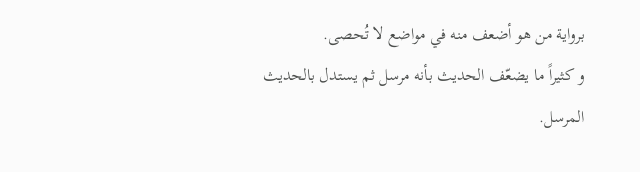برواية من هو أضعف منه في مواضع لا تُحصى.
و كثيراً ما يضعّف الحديث بأنه مرسل ثم يستدل بالحديث المرسل.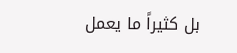بل كثيراً ما يعمل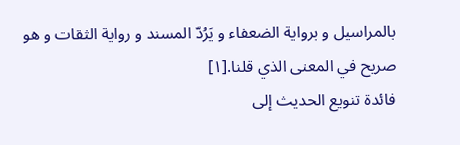بالمراسيل و برواية الضعفاء و يَرُدّ المسند و رواية الثقات و هو صريح في المعنى الذي قلنا.[١]
فائدة تنويع الحديث إلى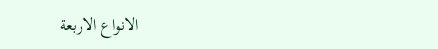الانواع الاربعة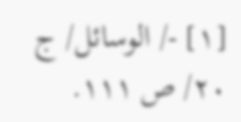[١] -/ الوسائل/ ج ٢٠/ ص ١١١.